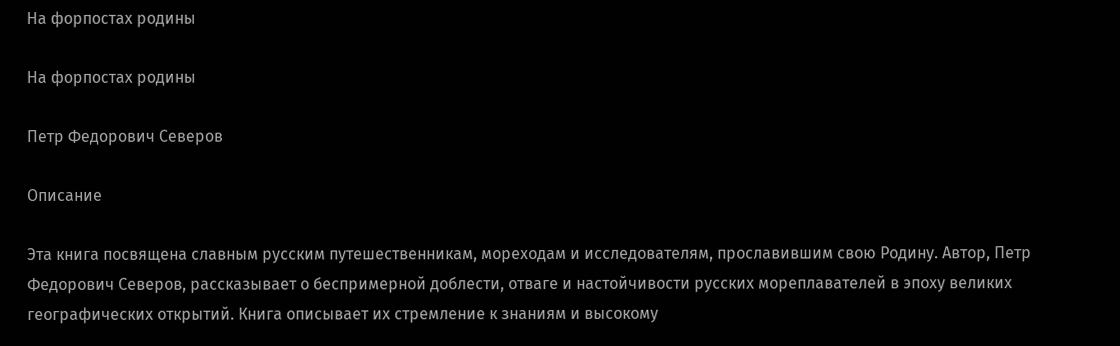На форпостах родины

На форпостах родины

Петр Федорович Северов

Описание

Эта книга посвящена славным русским путешественникам, мореходам и исследователям, прославившим свою Родину. Автор, Петр Федорович Северов, рассказывает о беспримерной доблести, отваге и настойчивости русских мореплавателей в эпоху великих географических открытий. Книга описывает их стремление к знаниям и высокому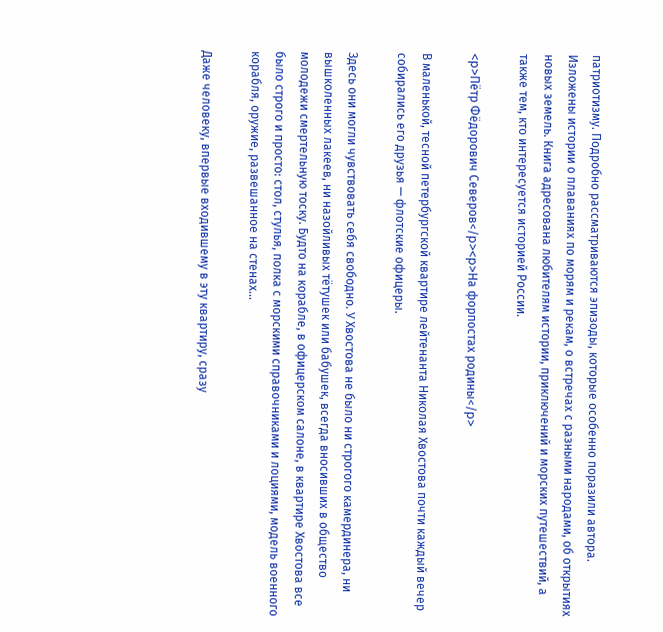патриотизму. Подробно рассматриваются эпизоды, которые особенно поразили автора. Изложены истории о плаваниях по морям и рекам, о встречах с разными народами, об открытиях новых земель. Книга адресована любителям истории, приключений и морских путешествий, а также тем, кто интересуется историей России.

<p>Пётр Фёдорович Северов</p><p>На форпостах родины</p>

В маленькой, тесной петербургской квартире лейтенанта Николая Хвостова почти каждый вечер собирались его друзья — флотские офицеры.

Здесь они могли чувствовать себя свободно. У Хвостова не было ни строгого камердинера, ни вышколенных лакеев, ни назойливых тётушек или бабушек, всегда вносивших в общество молодежи смертельную тоску. Будто на корабле, в офицерском салоне, в квартире Хвостова все было строго и просто: стол, стулья, полка с морскими справочниками и лоциями, модель военного корабля, оружие, развешанное на стенах…

Даже человеку, впервые входившему в эту квартиру, сразу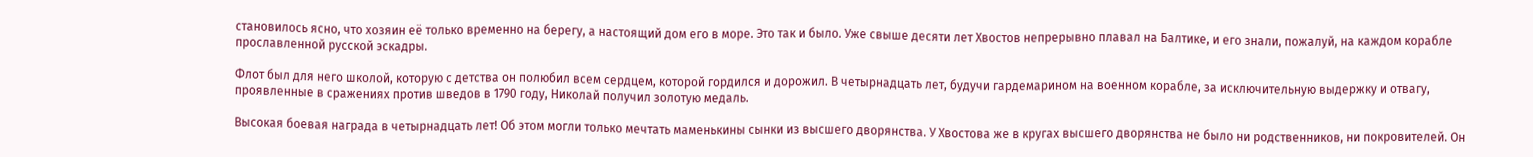становилось ясно, что хозяин её только временно на берегу, а настоящий дом его в море. Это так и было. Уже свыше десяти лет Хвостов непрерывно плавал на Балтике, и его знали, пожалуй, на каждом корабле прославленной русской эскадры.

Флот был для него школой, которую с детства он полюбил всем сердцем, которой гордился и дорожил. В четырнадцать лет, будучи гардемарином на военном корабле, за исключительную выдержку и отвагу, проявленные в сражениях против шведов в 1790 году, Николай получил золотую медаль.

Высокая боевая награда в четырнадцать лет! Об этом могли только мечтать маменькины сынки из высшего дворянства. У Хвостова же в кругах высшего дворянства не было ни родственников, ни покровителей. Он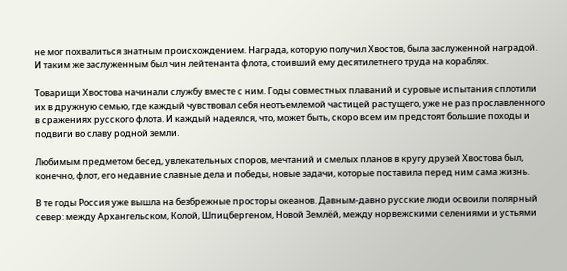не мог похвалиться знатным происхождением. Награда, которую получил Хвостов, была заслуженной наградой. И таким же заслуженным был чин лейтенанта флота, стоивший ему десятилетнего труда на кораблях.

Товарищи Хвостова начинали службу вместе с ним. Годы совместных плаваний и суровые испытания сплотили их в дружную семью, где каждый чувствовал себя неотъемлемой частицей растущего, уже не раз прославленного в сражениях русского флота. И каждый надеялся, что, может быть, скоро всем им предстоят большие походы и подвиги во славу родной земли.

Любимым предметом бесед, увлекательных споров, мечтаний и смелых планов в кругу друзей Хвостова был, конечно, флот, его недавние славные дела и победы, новые задачи, которые поставила перед ним сама жизнь.

В те годы Россия уже вышла на безбрежные просторы океанов. Давным-давно русские люди освоили полярный север: между Архангельском, Колой, Шпицбергеном, Новой Землёй, между норвежскими селениями и устьями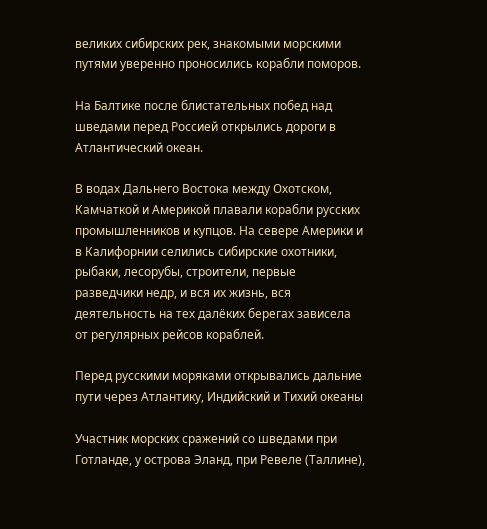великих сибирских рек, знакомыми морскими путями уверенно проносились корабли поморов.

На Балтике после блистательных побед над шведами перед Россией открылись дороги в Атлантический океан.

В водах Дальнего Востока между Охотском, Камчаткой и Америкой плавали корабли русских промышленников и купцов. На севере Америки и в Калифорнии селились сибирские охотники, рыбаки, лесорубы, строители, первые разведчики недр, и вся их жизнь, вся деятельность на тех далёких берегах зависела от регулярных рейсов кораблей.

Перед русскими моряками открывались дальние пути через Атлантику, Индийский и Тихий океаны

Участник морских сражений со шведами при Готланде, у острова Эланд, при Ревеле (Таллине),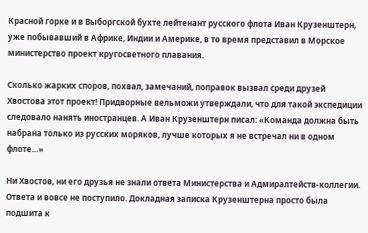Красной горке и в Выборгской бухте лейтенант русского флота Иван Крузенштерн, уже побывавший в Африке, Индии и Америке, в то время представил в Морское министерство проект кругосветного плавания.

Сколько жарких споров, похвал, замечаний, поправок вызвал среди друзей Хвостова этот проект! Придворные вельможи утверждали, что для такой экспедиции следовало нанять иностранцев. А Иван Крузенштерн писал: «Команда должна быть набрана только из русских моряков, лучше которых я не встречал ни в одном флоте…»

Ни Хвостов, ни его друзья не знали ответа Министерства и Адмиралтейств-коллегии. Ответа и вовсе не поступило. Докладная записка Крузенштерна просто была подшита к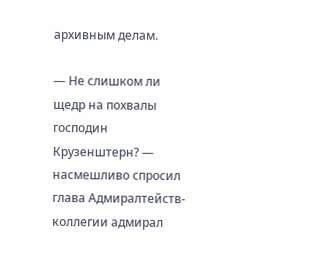архивным делам.

— Не слишком ли щедр на похвалы господин Крузенштерн? — насмешливо спросил глава Адмиралтейств-коллегии адмирал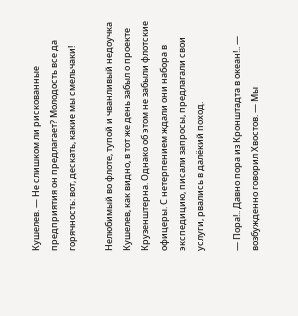Кушелев. — Не слишком ли рискованные предприятия он предлагает? Молодость все да горячность: вот, дескать, какие мы смельчаки!

Нелюбимый во флоте, тупой и чванливый недоучка Кушелев, как видно, в тот же день забыл о проекте Крузенштерна. Однако об этом не забыли флотские офицеры. С нетерпением ждали они набора в экспедицию, писали запросы, предлагали свои услуги, рвались в далёкий поход.

— Пора!.. Давно пора из Кронштадта в океан!.. — возбужденно говорил Хвостов. — Мы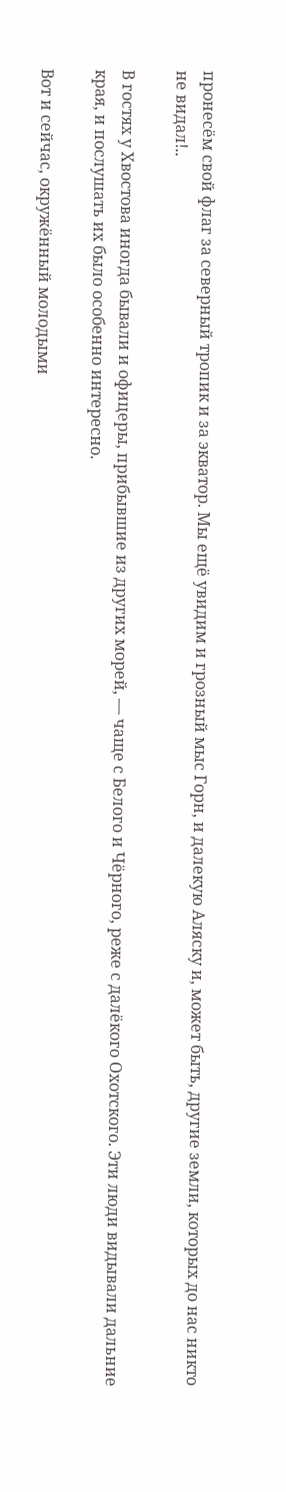пронесём свой флаг за северный тропик и за экватор. Мы ещё увидим и грозный мыс Горн, и далекую Аляску и, может быть, другие земли, которых до нас никто не видал!..

В гостях у Хвостова иногда бывали и офицеры, прибывшие из других морей, — чаще с Белого и Чёрного, реже с далёкого Охотского. Эти люди видывали дальние края, и послушать их было особенно интересно.

Вот и сейчас, окружённый молодыми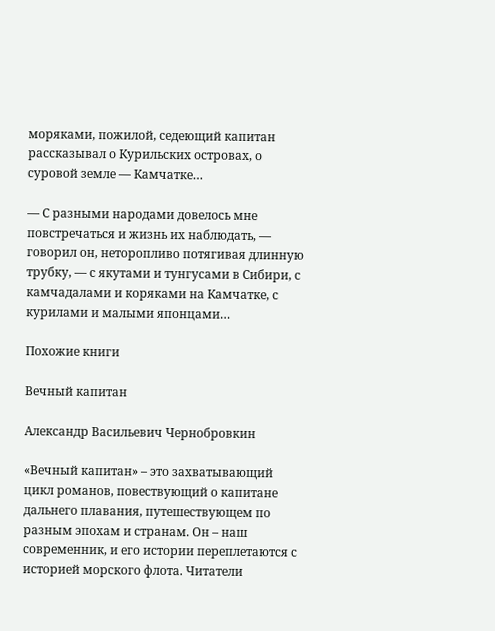моряками, пожилой, седеющий капитан рассказывал о Курильских островах, о суровой земле — Камчатке…

— С разными народами довелось мне повстречаться и жизнь их наблюдать, — говорил он, неторопливо потягивая длинную трубку, — с якутами и тунгусами в Сибири, с камчадалами и коряками на Камчатке, с курилами и малыми японцами…

Похожие книги

Вечный капитан

Александр Васильевич Чернобровкин

«Вечный капитан» – это захватывающий цикл романов, повествующий о капитане дальнего плавания, путешествующем по разным эпохам и странам. Он – наш современник, и его истории переплетаются с историей морского флота. Читатели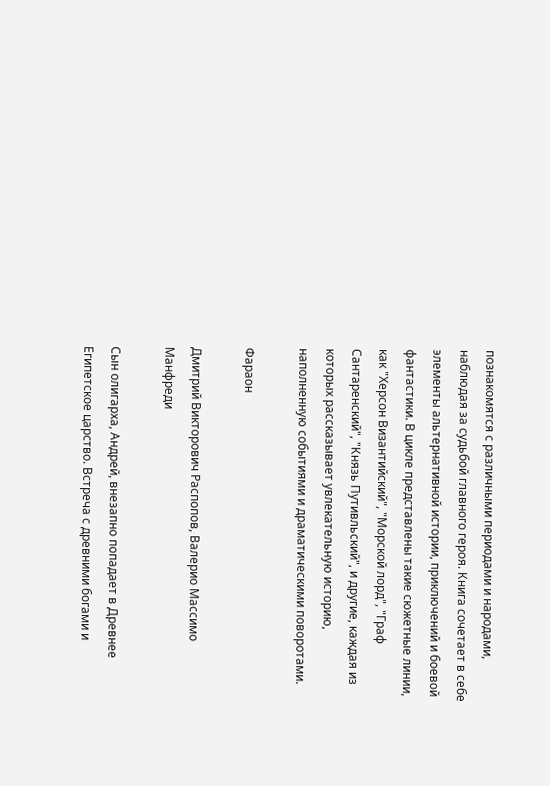познакомятся с различными периодами и народами, наблюдая за судьбой главного героя. Книга сочетает в себе элементы альтернативной истории, приключений и боевой фантастики. В цикле представлены такие сюжетные линии, как "Херсон Византийский", "Морской лорд", "Граф Сантаренский", "Князь Путивльский", и другие, каждая из которых рассказывает увлекательную историю, наполненную событиями и драматическими поворотами.

Фараон

Дмитрий Викторович Распопов, Валерио Массимо Манфреди

Сын олигарха, Андрей, внезапно попадает в Древнее Египетское царство. Встреча с древними богами и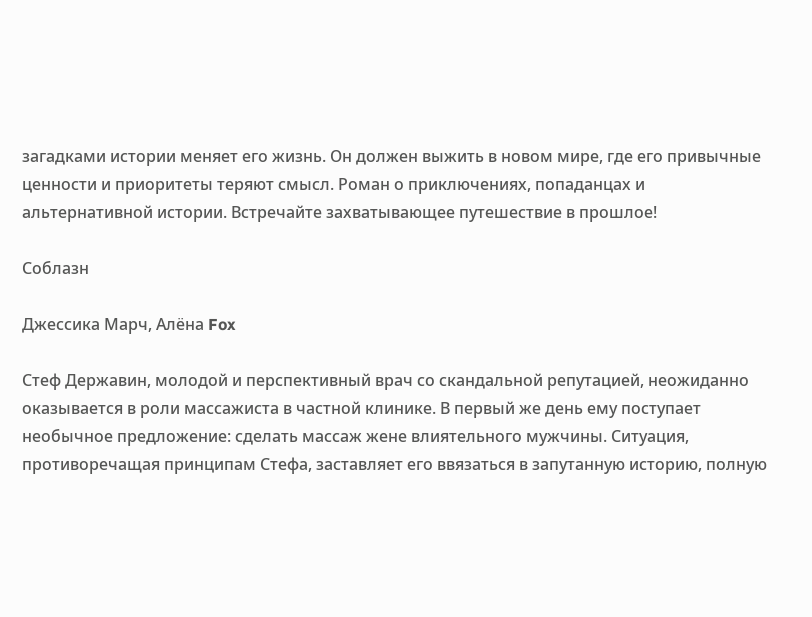загадками истории меняет его жизнь. Он должен выжить в новом мире, где его привычные ценности и приоритеты теряют смысл. Роман о приключениях, попаданцах и альтернативной истории. Встречайте захватывающее путешествие в прошлое!

Соблазн

Джессика Марч, Алёна Fox

Стеф Державин, молодой и перспективный врач со скандальной репутацией, неожиданно оказывается в роли массажиста в частной клинике. В первый же день ему поступает необычное предложение: сделать массаж жене влиятельного мужчины. Ситуация, противоречащая принципам Стефа, заставляет его ввязаться в запутанную историю, полную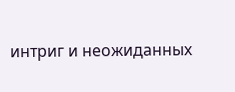интриг и неожиданных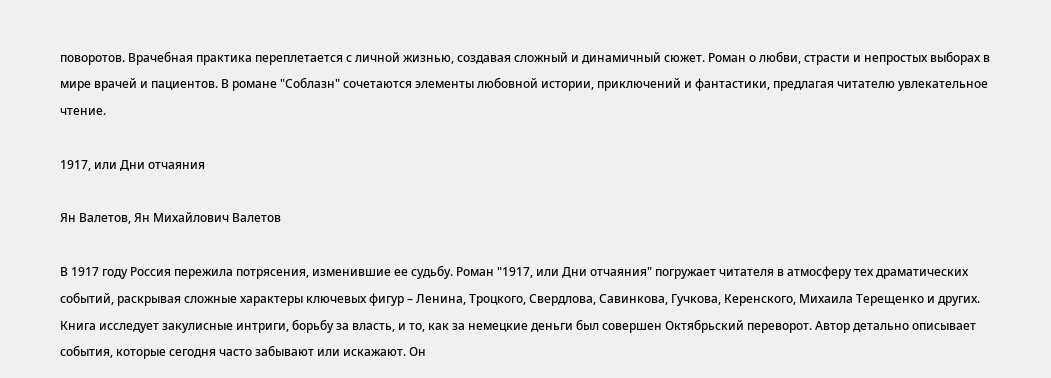поворотов. Врачебная практика переплетается с личной жизнью, создавая сложный и динамичный сюжет. Роман о любви, страсти и непростых выборах в мире врачей и пациентов. В романе "Соблазн" сочетаются элементы любовной истории, приключений и фантастики, предлагая читателю увлекательное чтение.

1917, или Дни отчаяния

Ян Валетов, Ян Михайлович Валетов

В 1917 году Россия пережила потрясения, изменившие ее судьбу. Роман "1917, или Дни отчаяния" погружает читателя в атмосферу тех драматических событий, раскрывая сложные характеры ключевых фигур – Ленина, Троцкого, Свердлова, Савинкова, Гучкова, Керенского, Михаила Терещенко и других. Книга исследует закулисные интриги, борьбу за власть, и то, как за немецкие деньги был совершен Октябрьский переворот. Автор детально описывает события, которые сегодня часто забывают или искажают. Он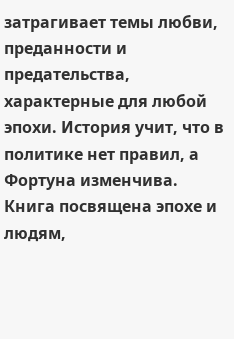затрагивает темы любви, преданности и предательства, характерные для любой эпохи. История учит, что в политике нет правил, а Фортуна изменчива. Книга посвящена эпохе и людям,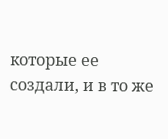которые ее создали, и в то же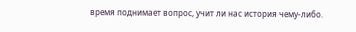время поднимает вопрос, учит ли нас история чему-либо.